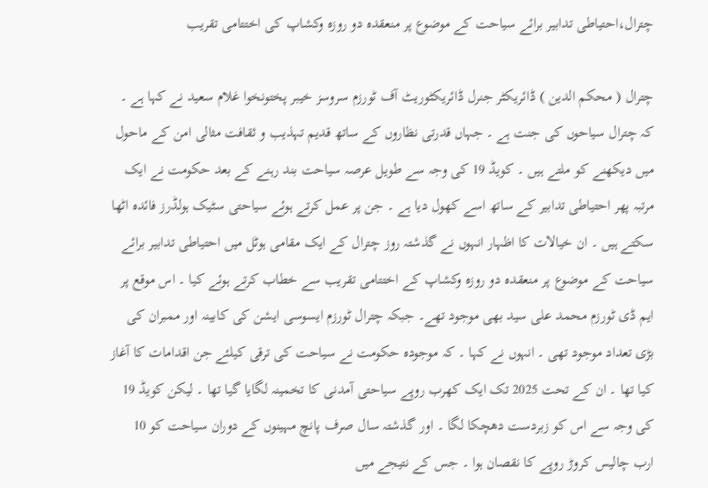چترال،احتیاطی تدابیر برائے سیاحت کے موضوع پر منعقدہ دو روزہ وکشاپ کی اختتامی تقریب

چترال ( محکم الدین ) ڈائریکٹر جنرل ڈائریکٹوریٹ آف ٹورزم سروسز خیبر پختونخوا غلام سعید نے کہا ہے ۔ کہ چترال سیاحوں کی جنت ہے ۔ جہاں قدرتی نظاروں کے ساتھ قدیم تہذیب و ثقافت مثالی امن کے ماحول میں دیکھنے کو ملتے ہیں ۔ کویڈ 19 کی وجہ سے طویل عرصہ سیاحت بند رہنے کے بعد حکومت نے ایک مرتبہ پھر احتیاطی تدابیر کے ساتھ اسے کھول دیا ہے ۔ جن پر عمل کرتے ہوئے سیاحتی سٹیک ہولڈرز فائدہ اٹھا سکتے ہیں ۔ ان خیالات کا اظہار انہوں نے گذشتہ روز چترال کے ایک مقامی ہوٹل میں احتیاطی تدابیر برائے سیاحت کے موضوع پر منعقدہ دو روزہ وکشاپ کے اختتامی تقریب سے خطاب کرتے ہوئے کیا ۔ اس موقع پر ایم ڈی ٹورزم محمد علی سید بھی موجود تھے۔ جبکہ چترال ٹورزم ایسوسی ایشن کی کابینہ اور ممبران کی بڑی تعداد موجود تھی ۔ انہوں نے کہا ۔ کہ موجودہ حکومت نے سیاحت کی ترقی کیلئے جن اقدامات کا آغاز کیا تھا ۔ ان کے تحت 2025 تک ایک کھرب روپے سیاحتی آمدنی کا تخمینہ لگایا گیا تھا ۔ لیکن کویڈ 19 کی وجہ سے اس کو زبردست دھچکا لگا ۔ اور گذشتہ سال صرف پانچ مہینوں کے دوران سیاحت کو 10 ارب چالیس کروڑ روپے کا نقصان ہوا ۔ جس کے نتیجے میں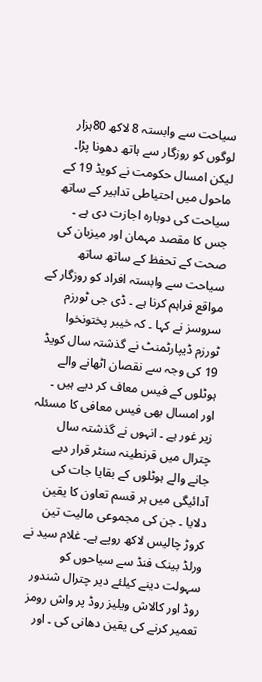سیاحت سے وابستہ 8 لاکھ 80ہزار لوگوں کو روزگار سے ہاتھ دھونا پڑا۔ لیکن امسال حکومت نے کویڈ 19 کے ماحول میں احتیاطی تدابیر کے ساتھ سیاحت کی دوبارہ اجازت دی ہے ۔ جس کا مقصد مہمان اور میزبان کی صحت کے تحفظ کے ساتھ ساتھ سیاحت سے وابستہ افراد کو روزگار کے مواقع فراہم کرنا ہے ۔ ڈی جی ٹورزم سروسز نے کہا ۔ کہ خیبر پختونخوا ٹورزم ڈیپارٹمنٹ نے گذشتہ سال کویڈ 19 کی وجہ سے نقصان اٹھانے والے ہوٹلوں کے فیس معاف کر دیے ہیں ۔ اور امسال بھی فیس معافی کا مسئلہ زیر غور ہے ۔ انہوں نے گذشتہ سال چترال میں قرنطینہ سنٹر قرار دیے جانے والے ہوٹلوں کے بقایا جات کی آدائیگی میں ہر قسم تعاون کا یقین دلایا ۔ جن کی مجموعی مالیت تین کروڑ چالیس لاکھ روپے ہے۔ غلام سید نے ورلڈ بینک فنڈ سے سیاحوں کو سہولت دینے کیلئے دیر چترال شندور روڈ اور کالاش ویلیز روڈ پر واش رومز تعمیر کرنے کی یقین دھانی کی ۔ اور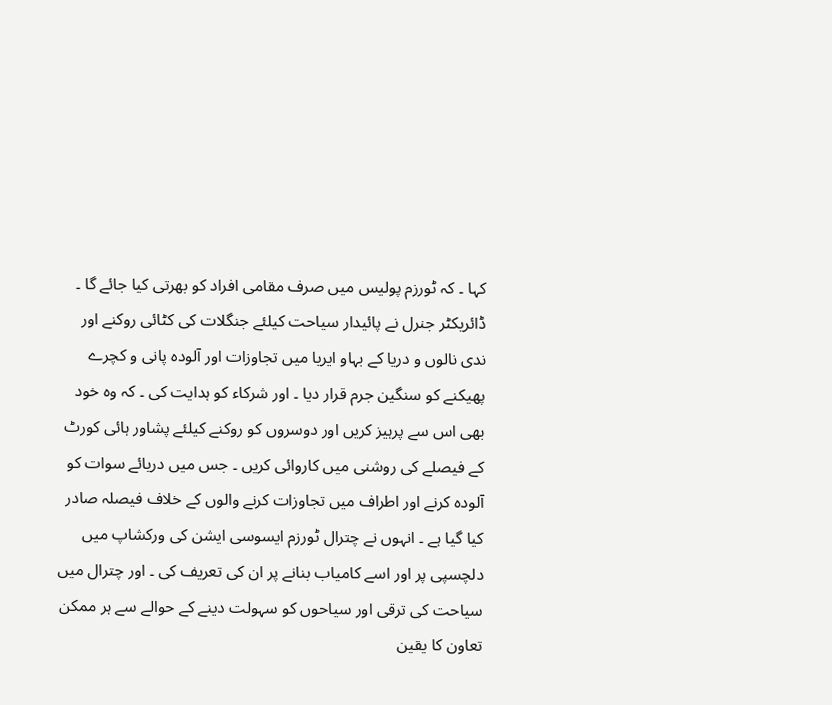کہا ۔ کہ ٹورزم پولیس میں صرف مقامی افراد کو بھرتی کیا جائے گا ۔ ڈائریکٹر جنرل نے پائیدار سیاحت کیلئے جنگلات کی کٹائی روکنے اور ندی نالوں و دریا کے بہاو ایریا میں تجاوزات اور آلودہ پانی و کچرے پھیکنے کو سنگین جرم قرار دیا ۔ اور شرکاء کو ہدایت کی ۔ کہ وہ خود بھی اس سے پرہیز کریں اور دوسروں کو روکنے کیلئے پشاور ہائی کورٹ کے فیصلے کی روشنی میں کاروائی کریں ۔ جس میں دریائے سوات کو آلودہ کرنے اور اطراف میں تجاوزات کرنے والوں کے خلاف فیصلہ صادر کیا گیا ہے ۔ انہوں نے چترال ٹورزم ایسوسی ایشن کی ورکشاپ میں دلچسپی پر اور اسے کامیاب بنانے پر ان کی تعریف کی ۔ اور چترال میں سیاحت کی ترقی اور سیاحوں کو سہولت دینے کے حوالے سے ہر ممکن تعاون کا یقین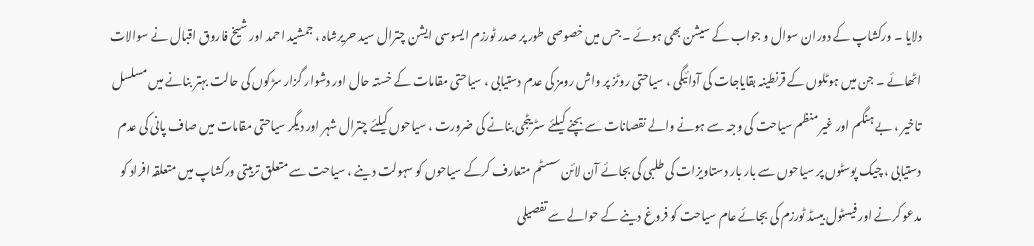دلایا ۔ ورکشاپ کے دوران سوال و جواب کے سیشن بھی ہوئے ۔ جس میں خصوصی طور پر صدر ٹورزم ایسوسی ایشن چترال سید حریرشاہ ، جمشید احمد اور شیخ فاروق اقبال نے سوالات اٹھائے ۔ جن میں ہوٹلوں کے قرنطینہ بقایاجات کی آدائیگی ، سیاحتی روٹز پر واش رومز کی عدم دستیابی ، سیاحتی مقامات کے خستہ حال اور دشوار گزار سڑکوں کی حالت بہتر بنانے میں مسلسل تاخیر ، بے ہنگم اور غیر منظم سیاحت کی وجہ سے ہونے والے نقصانات سے بچنے کیلئے سٹریٹجی بنانے کی ضرورت ، سیاحوں کیلئے چترال شہر اور دیگر سیاحتی مقامات میں صاف پانی کی عدم دستیابی ، چیک پوسٹوں پر سیاحوں سے بار بار دستاویزات کی طلبی کی بجائے آن لائن سسٹم متعارف کرکے سیاحوں کو سہولت دینے ، سیاحت سے متعلق تربیتی ورکشاپ میں متعلقہ افراد کو مدعو کرنے اور فیسٹول بیسڈ ٹورزم کی بجائے عام سیاحت کو فروغ دینے کے حوالے سے تفصیلی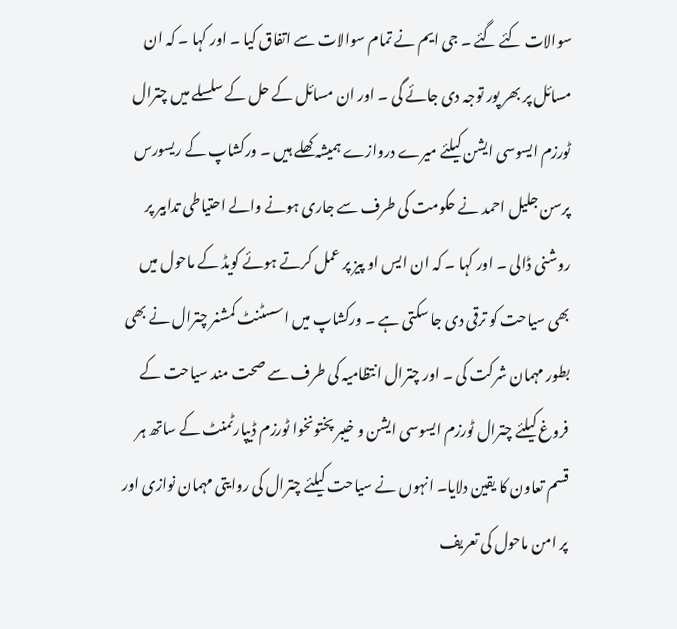سوالات کئے گئے ۔ جی ایم نے تمام سوالات سے اتفاق کیا ۔ اور کہا ۔ کہ ان مسائل پر بھر پور توجہ دی جائے گی ۔ اور ان مسائل کے حل کے سلسلے میں چترال ٹورزم ایسوسی ایشن کیلئے میرے دروازے ہمیشہ کھلے ہیں ۔ ورکشاپ کے ریسورس پرسن جلیل احمد نے حکومت کی طرف سے جاری ہونے والے احتیاطی تدابیر پر روشنی ڈالی ۔ اور کہا ۔ کہ ان ایس او پیز پر عمل کرتے ہوئے کویڈ کے ماحول میں بھی سیاحت کو ترقی دی جا سکتی ہے ۔ ورکشاپ میں اسسٹنٹ کمشنر چترال نے بھی بطور مہمان شرکت کی ۔ اور چترال انتظامیہ کی طرف سے صحت مند سیاحت کے فروغ کیلئے چترال ٹورزم ایسوسی ایشن و خیبر پختونخوا ٹورزم ڈیپارٹمنٹ کے ساتھ ہر قسم تعاون کا یقین دلایا۔ انہوں نے سیاحت کیلئے چترال کی روایتی مہمان نوازی اور پر امن ماحول کی تعریف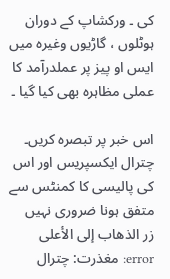کی ۔ ورکشاپ کے دوران ہوٹلوں ، گاڑیوں وغیرہ میں ایس او پیز پر عملدرآمد کا عملی مظاہرہ بھی کیا گیا ۔

اس خبر پر تبصرہ کریں۔ چترال ایکسپریس اور اس کی پالیسی کا کمنٹس سے متفق ہونا ضروری نہیں
زر الذهاب إلى الأعلى
error: مغذرت: چترال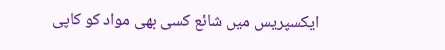ایکسپریس میں شائع کسی بھی مواد کو کاپی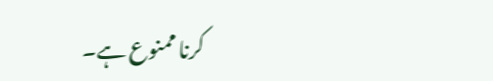کرنا ممنوع ہے۔